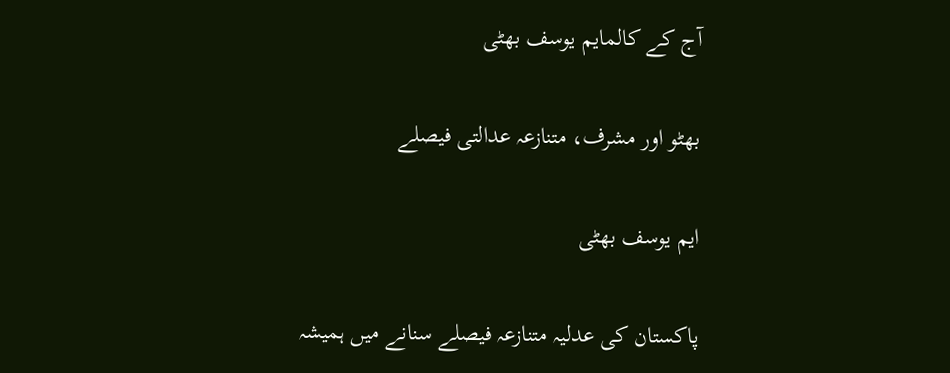آج کے کالمایم یوسف بھٹی

بھٹو اور مشرف، متنازعہ عدالتی فیصلے

ایم یوسف بھٹی

پاکستان کی عدلیہ متنازعہ فیصلے سنانے میں ہمیشہ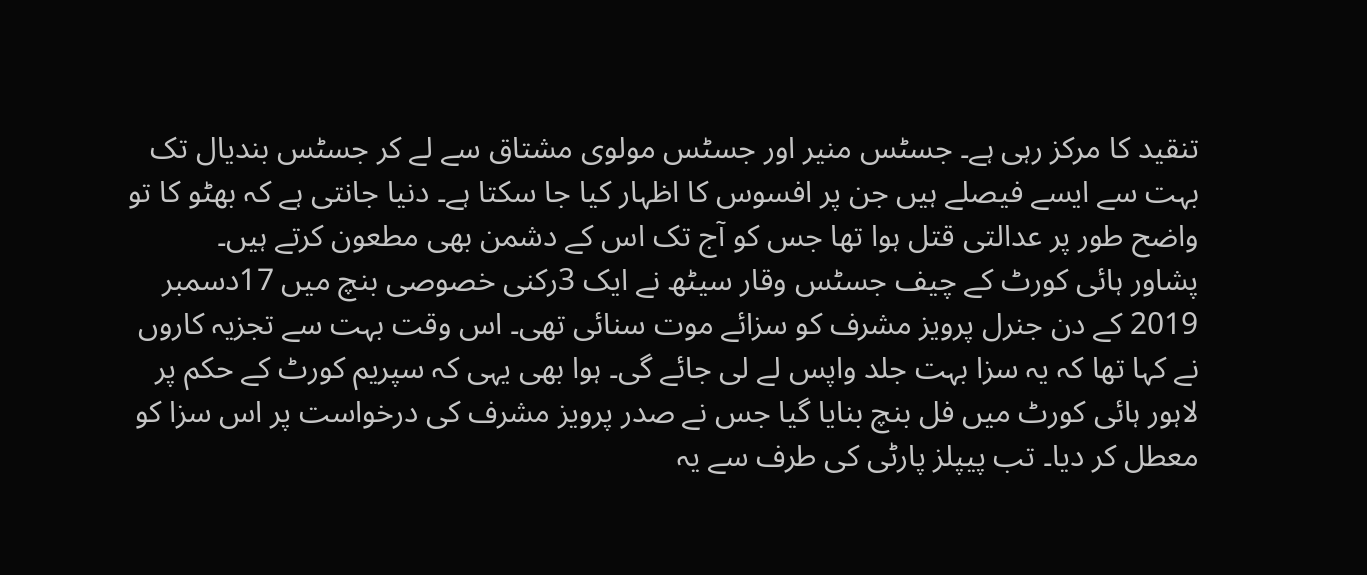تنقید کا مرکز رہی ہے۔ جسٹس منیر اور جسٹس مولوی مشتاق سے لے کر جسٹس بندیال تک بہت سے ایسے فیصلے ہیں جن پر افسوس کا اظہار کیا جا سکتا ہے۔ دنیا جانتی ہے کہ بھٹو کا تو واضح طور پر عدالتی قتل ہوا تھا جس کو آج تک اس کے دشمن بھی مطعون کرتے ہیں۔
پشاور ہائی کورٹ کے چیف جسٹس وقار سیٹھ نے ایک 3رکنی خصوصی بنچ میں 17دسمبر 2019 کے دن جنرل پرویز مشرف کو سزائے موت سنائی تھی۔ اس وقت بہت سے تجزیہ کاروں نے کہا تھا کہ یہ سزا بہت جلد واپس لے لی جائے گی۔ ہوا بھی یہی کہ سپریم کورٹ کے حکم پر لاہور ہائی کورٹ میں فل بنچ بنایا گیا جس نے صدر پرویز مشرف کی درخواست پر اس سزا کو معطل کر دیا۔ تب پیپلز پارٹی کی طرف سے یہ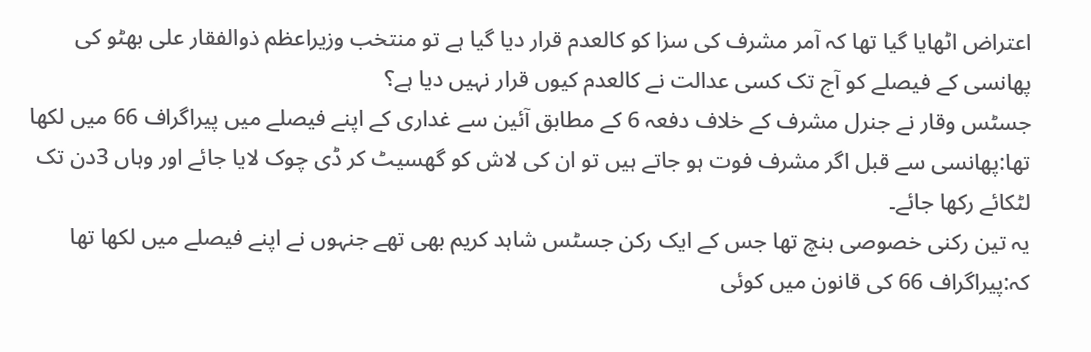اعتراض اٹھایا گیا تھا کہ آمر مشرف کی سزا کو کالعدم قرار دیا گیا ہے تو منتخب وزیراعظم ذوالفقار علی بھٹو کی پھانسی کے فیصلے کو آج تک کسی عدالت نے کالعدم کیوں قرار نہیں دیا ہے؟
جسٹس وقار نے جنرل مشرف کے خلاف دفعہ 6 کے مطابق آئین سے غداری کے اپنے فیصلے میں پیراگراف 66 میں لکھا تھا:پھانسی سے قبل اگر مشرف فوت ہو جاتے ہیں تو ان کی لاش کو گھسیٹ کر ڈی چوک لایا جائے اور وہاں 3دن تک لٹکائے رکھا جائے۔
یہ تین رکنی خصوصی بنچ تھا جس کے ایک رکن جسٹس شاہد کریم بھی تھے جنہوں نے اپنے فیصلے میں لکھا تھا کہ:پیراگراف 66 کی قانون میں کوئی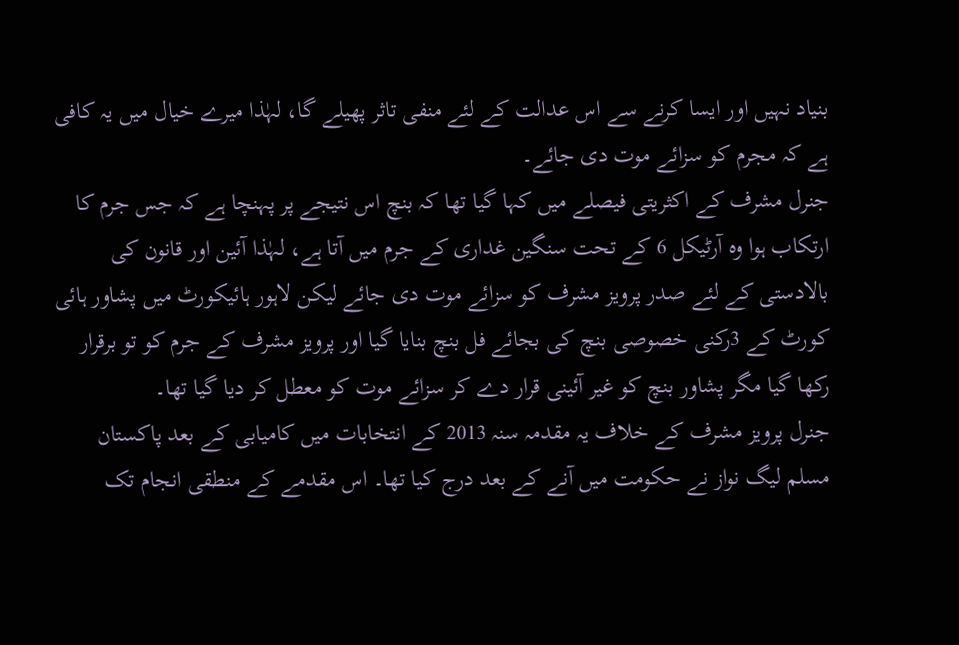بنیاد نہیں اور ایسا کرنے سے اس عدالت کے لئے منفی تاثر پھیلے گا، لہٰذا میرے خیال میں یہ کافی ہے کہ مجرم کو سزائے موت دی جائے۔
جنرل مشرف کے اکثریتی فیصلے میں کہا گیا تھا کہ بنچ اس نتیجے پر پہنچا ہے کہ جس جرم کا ارتکاب ہوا وہ آرٹیکل 6 کے تحت سنگین غداری کے جرم میں آتا ہے، لہٰذا آئین اور قانون کی بالادستی کے لئے صدر پرویز مشرف کو سزائے موت دی جائے لیکن لاہور ہائیکورٹ میں پشاور ہائی کورٹ کے 3رکنی خصوصی بنچ کی بجائے فل بنچ بنایا گیا اور پرویز مشرف کے جرم کو تو برقرار رکھا گیا مگر پشاور بنچ کو غیر آئینی قرار دے کر سزائے موت کو معطل کر دیا گیا تھا۔
جنرل پرویز مشرف کے خلاف یہ مقدمہ سنہ 2013 کے انتخابات میں کامیابی کے بعد پاکستان مسلم لیگ نواز نے حکومت میں آنے کے بعد درج کیا تھا۔ اس مقدمے کے منطقی انجام تک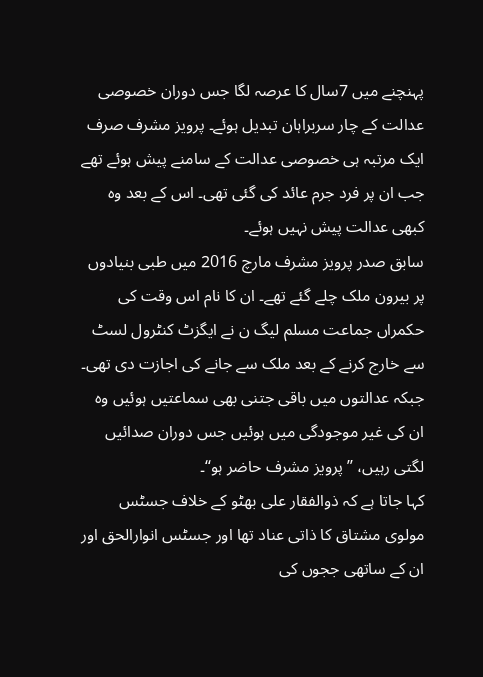پہنچنے میں 7سال کا عرصہ لگا جس دوران خصوصی عدالت کے چار سربراہان تبدیل ہوئے۔ پرویز مشرف صرف ایک مرتبہ ہی خصوصی عدالت کے سامنے پیش ہوئے تھے جب ان پر فرد جرم عائد کی گئی تھی۔ اس کے بعد وہ کبھی عدالت پیش نہیں ہوئے۔
سابق صدر پرویز مشرف مارچ 2016 میں طبی بنیادوں پر بیرون ملک چلے گئے تھے۔ ان کا نام اس وقت کی حکمراں جماعت مسلم لیگ ن نے ایگزٹ کنٹرول لسٹ سے خارج کرنے کے بعد ملک سے جانے کی اجازت دی تھی۔ جبکہ عدالتوں میں باقی جتنی بھی سماعتیں ہوئیں وہ ان کی غیر موجودگی میں ہوئیں جس دوران صدائیں لگتی رہیں، ’’پرویز مشرف حاضر ہو‘‘۔
کہا جاتا ہے کہ ذوالفقار علی بھٹو کے خلاف جسٹس مولوی مشتاق کا ذاتی عناد تھا اور جسٹس انوارالحق اور ان کے ساتھی ججوں کی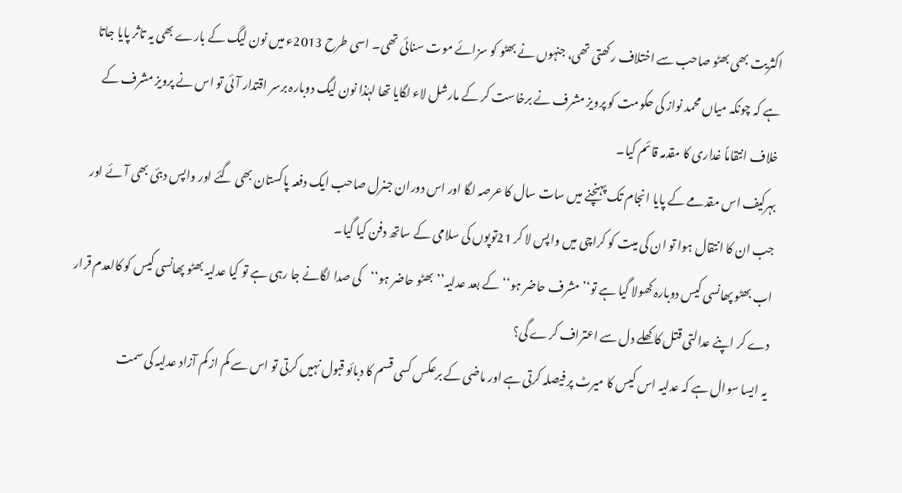اکثریت بھی بھٹو صاحب سے اختلاف رکھتی تھی، جنہوں نے بھٹو کو سزائے موت سنائی تھی۔ اسی طرح 2013ء میں نون لیگ کے بارے بھی یہ تاثر پایا جاتا ہے کہ چونکہ میاں محمد نواز کی حکومت کو پرویز مشرف نے برخاست کر کے مارشل لاء لگایا تھا لہٰذا نون لیگ دوبارہ برسر اقتدار آئی تو اس نے پرویز مشرف کے خلاف انتقاماً غداری کا مقدمہ قائم کیا۔
بہرکیف اس مقدمے کے پایا انجام تک پہنچنے میں سات سال کا عرصہ لگا اور اس دوران جنرل صاحب ایک دفعہ پاکستان بھی گئے اور واپس دبئی بھی آئے اور جب ان کا انتقال ہوا تو ان کی میت کو کراچی میں واپس لا کر 21توپوں کی سلامی کے ساتھ دفن کیا گیا۔
اب بھٹو پھانسی کیس دوبارہ کھولا گیا ہے تو‘’مشرف حاضر ہو‘‘ کے بعد عدلیہ’’بھٹو حاضر ہو‘‘کی صدا لگانے جا رہی ہے تو کیا عدلیہ بھٹو پھانسی کیس کو کالعدم قرار دے کر اپنے عدالتی قتل کا کھلے دل سے اعتراف کرے گی؟
یہ ایسا سوال ہے کہ عدلیہ اس کیس کا میرٹ پر فیصلہ کرتی ہے اور ماضی کے برعکس کسی قسم کا دبائو قبول نہیں کرتی تو اس سے کم از کم آزاد عدلیہ کی سمت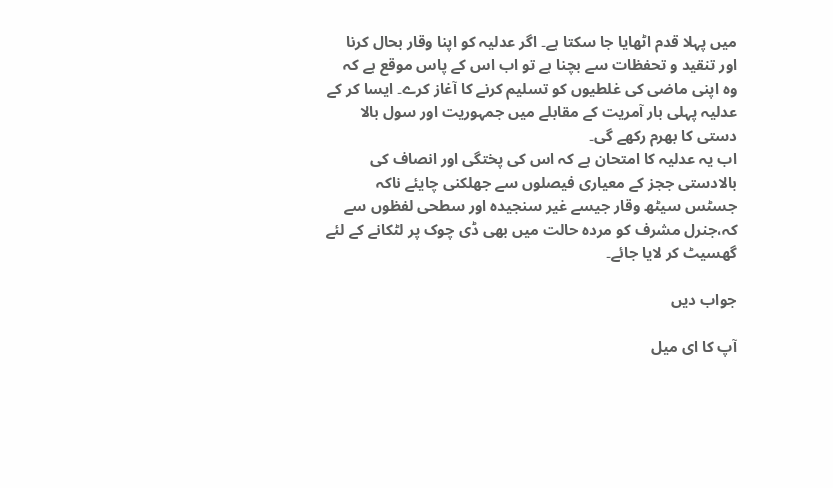میں پہلا قدم اٹھایا جا سکتا ہے۔ اگر عدلیہ کو اپنا وقار بحال کرنا اور تنقید و تحفظات سے بچنا ہے تو اب اس کے پاس موقع ہے کہ وہ اپنی ماضی کی غلطیوں کو تسلیم کرنے کا آغاز کرے۔ ایسا کر کے عدلیہ پہلی بار آمریت کے مقابلے میں جمہوریت اور سول بالا دستی کا بھرم رکھے گی۔
اب یہ عدلیہ کا امتحان ہے کہ اس کی پختگی اور انصاف کی بالادستی ججز کے معیاری فیصلوں سے جھلکنی چایئے ناکہ جسٹس سیٹھ وقار جیسے غیر سنجیدہ اور سطحی لفظوں سے کہ،جنرل مشرف کو مردہ حالت میں بھی ڈی چوک پر لٹکانے کے لئے گھسیٹ کر لایا جائے۔

جواب دیں

آپ کا ای میل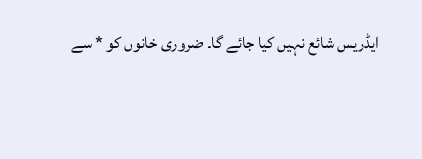ایڈریس شائع نہیں کیا جائے گا۔ ضروری خانوں کو * سے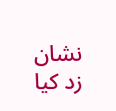نشان زد کیا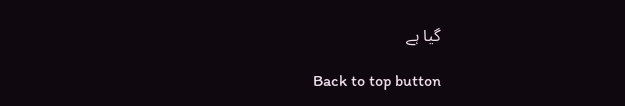گیا ہے

Back to top button